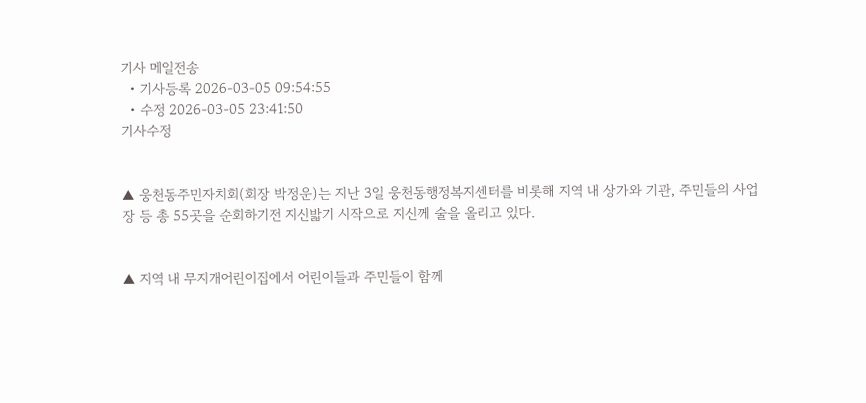기사 메일전송
  • 기사등록 2026-03-05 09:54:55
  • 수정 2026-03-05 23:41:50
기사수정


▲ 웅천동주민자치회(회장 박정운)는 지난 3일 웅천동행정복지센터를 비롯해 지역 내 상가와 기관, 주민들의 사업장 등 총 55곳을 순회하기전 지신밟기 시작으로 지신께 술을 올리고 있다.


▲ 지역 내 무지개어린이집에서 어린이들과 주민들이 함께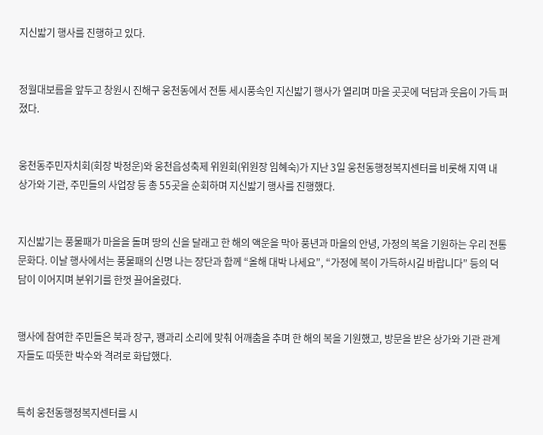지신밟기 행사를 진행하고 있다.


정월대보름을 앞두고 창원시 진해구 웅천동에서 전통 세시풍속인 지신밟기 행사가 열리며 마을 곳곳에 덕담과 웃음이 가득 퍼졌다.


웅천동주민자치회(회장 박정운)와 웅천읍성축제 위원회(위원장 임혜숙)가 지난 3일 웅천동행정복지센터를 비롯해 지역 내 상가와 기관, 주민들의 사업장 등 총 55곳을 순회하며 지신밟기 행사를 진행했다.


지신밟기는 풍물패가 마을을 돌며 땅의 신을 달래고 한 해의 액운을 막아 풍년과 마을의 안녕, 가정의 복을 기원하는 우리 전통 문화다. 이날 행사에서는 풍물패의 신명 나는 장단과 함께 “올해 대박 나세요”, “가정에 복이 가득하시길 바랍니다” 등의 덕담이 이어지며 분위기를 한껏 끌어올렸다.


행사에 참여한 주민들은 북과 장구, 꽹과리 소리에 맞춰 어깨춤을 추며 한 해의 복을 기원했고, 방문을 받은 상가와 기관 관계자들도 따뜻한 박수와 격려로 화답했다.


특히 웅천동행정복지센터를 시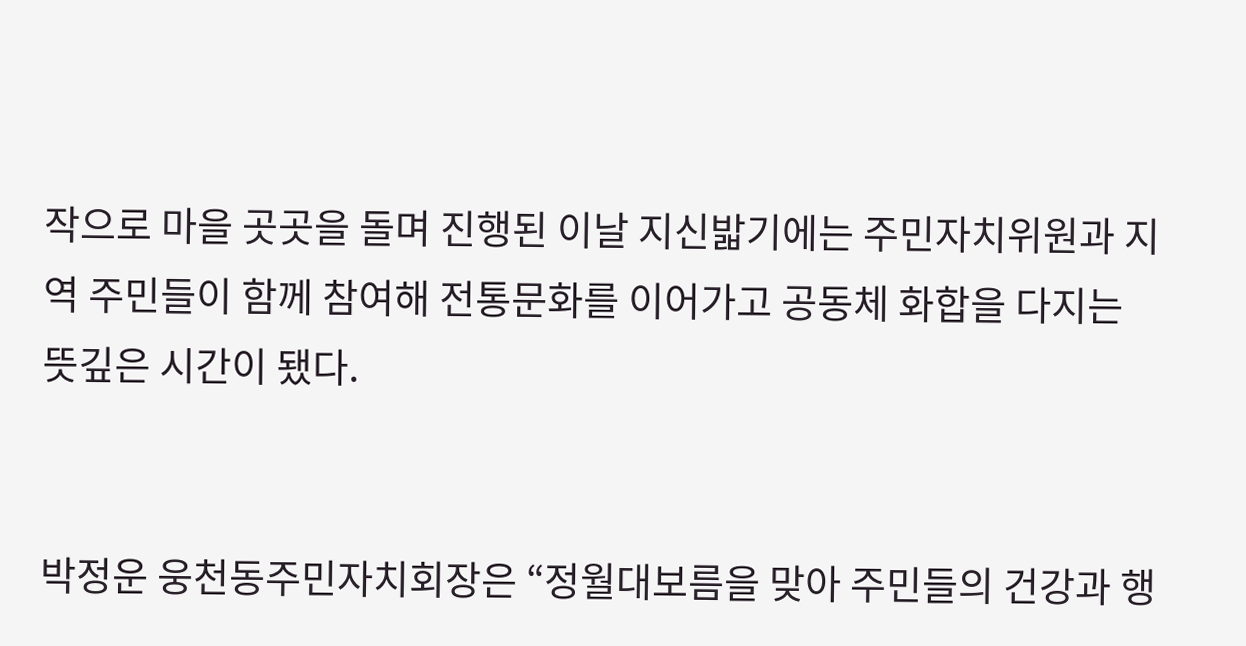작으로 마을 곳곳을 돌며 진행된 이날 지신밟기에는 주민자치위원과 지역 주민들이 함께 참여해 전통문화를 이어가고 공동체 화합을 다지는 뜻깊은 시간이 됐다.


박정운 웅천동주민자치회장은 “정월대보름을 맞아 주민들의 건강과 행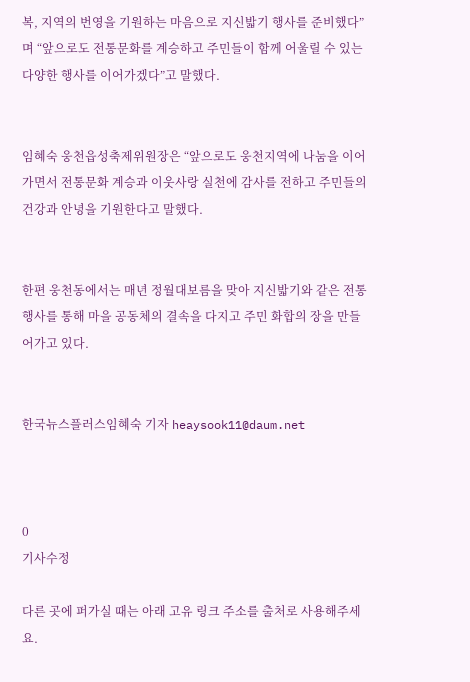복, 지역의 번영을 기원하는 마음으로 지신밟기 행사를 준비했다”며 “앞으로도 전통문화를 계승하고 주민들이 함께 어울릴 수 있는 다양한 행사를 이어가겠다”고 말했다.


임혜숙 웅천읍성축제위원장은 “앞으로도 웅천지역에 나눔을 이어가면서 전통문화 계승과 이웃사랑 실천에 감사를 전하고 주민들의 건강과 안녕을 기원한다고 말했다.


한편 웅천동에서는 매년 정월대보름을 맞아 지신밟기와 같은 전통 행사를 통해 마을 공동체의 결속을 다지고 주민 화합의 장을 만들어가고 있다.


한국뉴스플러스임혜숙 기자 heaysook11@daum.net



0
기사수정

다른 곳에 퍼가실 때는 아래 고유 링크 주소를 출처로 사용해주세요.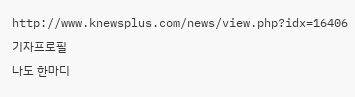http://www.knewsplus.com/news/view.php?idx=16406
기자프로필
나도 한마디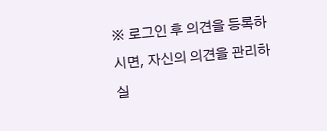※ 로그인 후 의견을 등록하시면, 자신의 의견을 관리하실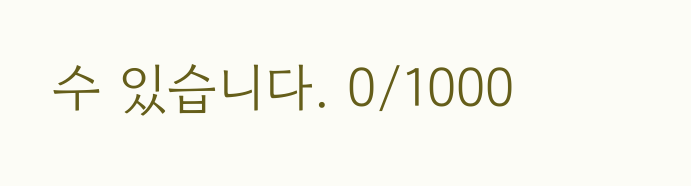수 있습니다. 0/1000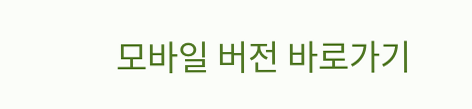모바일 버전 바로가기